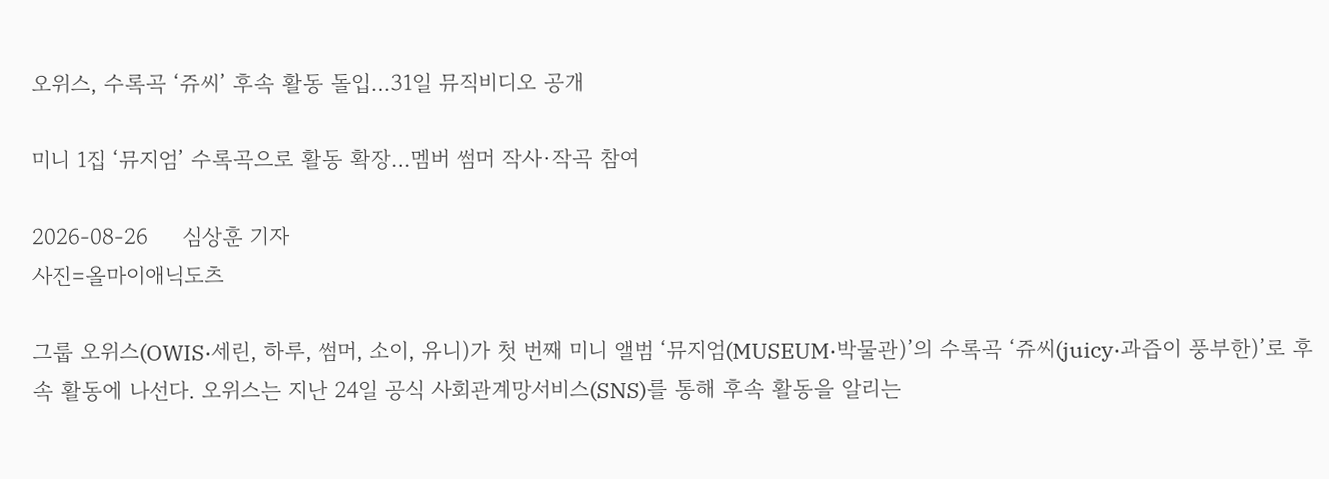오위스, 수록곡 ‘쥬씨’ 후속 활동 돌입…31일 뮤직비디오 공개

미니 1집 ‘뮤지엄’ 수록곡으로 활동 확장…멤버 썸머 작사·작곡 참여

2026-08-26     심상훈 기자
사진=올마이애닉도츠

그룹 오위스(OWIS·세린, 하루, 썸머, 소이, 유니)가 첫 번째 미니 앨범 ‘뮤지엄(MUSEUM·박물관)’의 수록곡 ‘쥬씨(juicy·과즙이 풍부한)’로 후속 활동에 나선다. 오위스는 지난 24일 공식 사회관계망서비스(SNS)를 통해 후속 활동을 알리는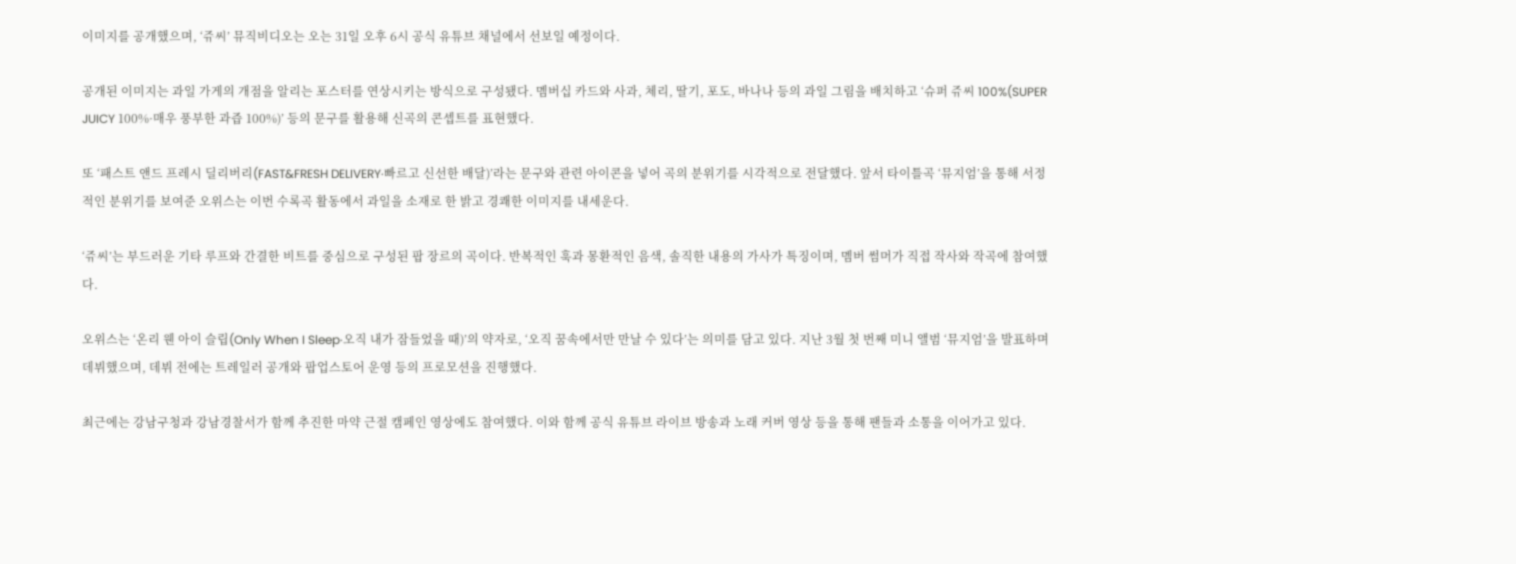이미지를 공개했으며, ‘쥬씨’ 뮤직비디오는 오는 31일 오후 6시 공식 유튜브 채널에서 선보일 예정이다.

공개된 이미지는 과일 가게의 개점을 알리는 포스터를 연상시키는 방식으로 구성됐다. 멤버십 카드와 사과, 체리, 딸기, 포도, 바나나 등의 과일 그림을 배치하고 ‘슈퍼 쥬씨 100%(SUPER JUICY 100%·매우 풍부한 과즙 100%)’ 등의 문구를 활용해 신곡의 콘셉트를 표현했다.

또 ‘패스트 앤드 프레시 딜리버리(FAST&FRESH DELIVERY·빠르고 신선한 배달)’라는 문구와 관련 아이콘을 넣어 곡의 분위기를 시각적으로 전달했다. 앞서 타이틀곡 ‘뮤지엄’을 통해 서정적인 분위기를 보여준 오위스는 이번 수록곡 활동에서 과일을 소재로 한 밝고 경쾌한 이미지를 내세운다.

‘쥬씨’는 부드러운 기타 루프와 간결한 비트를 중심으로 구성된 팝 장르의 곡이다. 반복적인 훅과 몽환적인 음색, 솔직한 내용의 가사가 특징이며, 멤버 썸머가 직접 작사와 작곡에 참여했다.

오위스는 ‘온리 웬 아이 슬립(Only When I Sleep·오직 내가 잠들었을 때)’의 약자로, ‘오직 꿈속에서만 만날 수 있다’는 의미를 담고 있다. 지난 3월 첫 번째 미니 앨범 ‘뮤지엄’을 발표하며 데뷔했으며, 데뷔 전에는 트레일러 공개와 팝업스토어 운영 등의 프로모션을 진행했다.

최근에는 강남구청과 강남경찰서가 함께 추진한 마약 근절 캠페인 영상에도 참여했다. 이와 함께 공식 유튜브 라이브 방송과 노래 커버 영상 등을 통해 팬들과 소통을 이어가고 있다.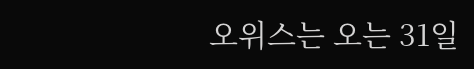오위스는 오는 31일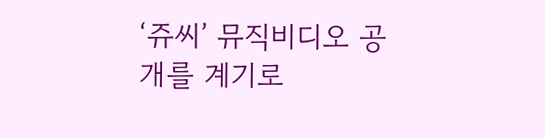‘쥬씨’ 뮤직비디오 공개를 계기로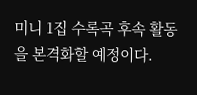미니 1집 수록곡 후속 활동을 본격화할 예정이다.